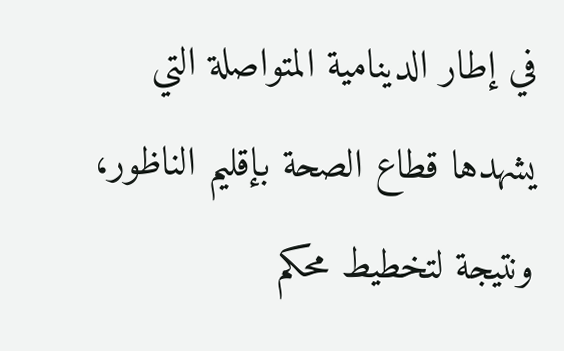في إطار الدينامية المتواصلة التي يشهدها قطاع الصحة بإقليم الناظور، ونتيجة لتخطيط محكم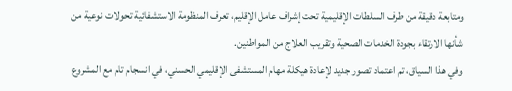ومتابعة دقيقة من طرف السلطات الإقليمية تحت إشراف عامل الإقليم، تعرف المنظومة الاستشفائية تحولات نوعية من شأنها الارتقاء بجودة الخدمات الصحية وتقريب العلاج من المواطنين.
وفي هذا السياق، تم اعتماد تصور جديد لإعادة هيكلة مهام المستشفى الإقليمي الحسني، في انسجام تام مع المشروع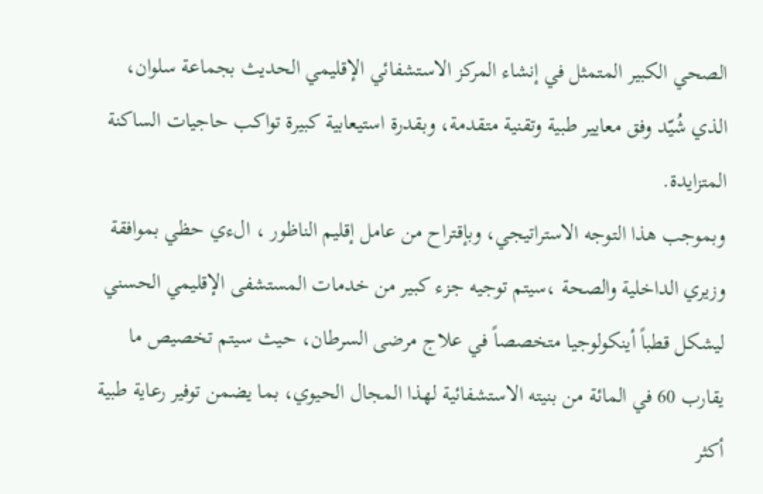الصحي الكبير المتمثل في إنشاء المركز الاستشفائي الإقليمي الحديث بجماعة سلوان، الذي شُيّد وفق معايير طبية وتقنية متقدمة، وبقدرة استيعابية كبيرة تواكب حاجيات الساكنة المتزايدة.
وبموجب هذا التوجه الاستراتيجي، وبإقتراح من عامل إقليم الناظور ، الءي حظي بموافقة وزيري الداخلية والصحة ،سيتم توجيه جزء كبير من خدمات المستشفى الإقليمي الحسني ليشكل قطباً أينكولوجيا متخصصاً في علاج مرضى السرطان، حيث سيتم تخصيص ما يقارب 60 في المائة من بنيته الاستشفائية لهذا المجال الحيوي، بما يضمن توفير رعاية طبية أكثر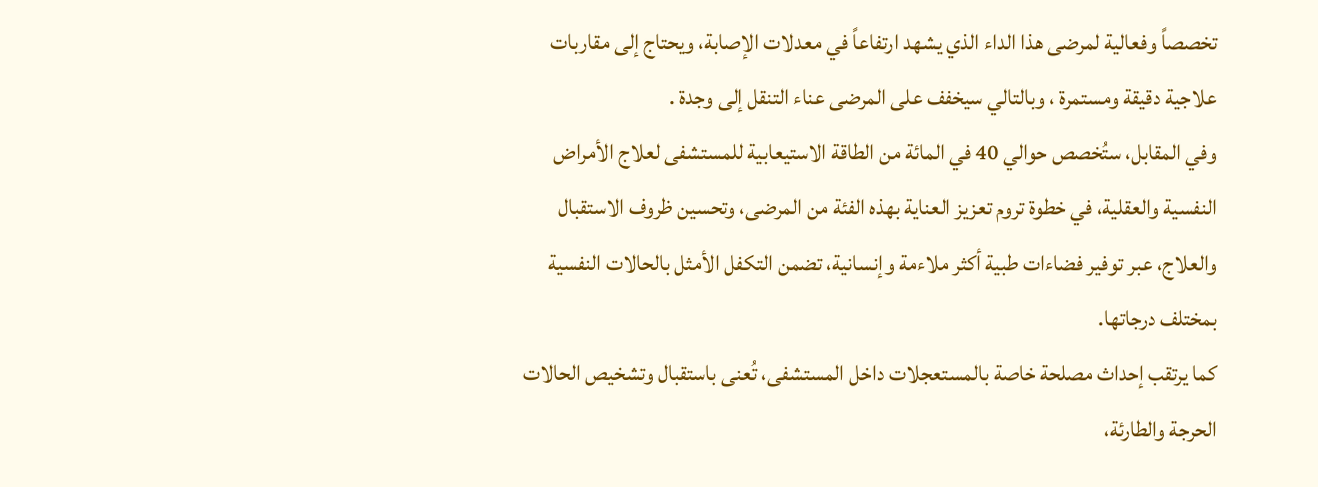تخصصاً وفعالية لمرضى هذا الداء الذي يشهد ارتفاعاً في معدلات الإصابة، ويحتاج إلى مقاربات علاجية دقيقة ومستمرة ، وبالتالي سيخفف على المرضى عناء التنقل إلى وجدة .
وفي المقابل، ستُخصص حوالي 40 في المائة من الطاقة الاستيعابية للمستشفى لعلاج الأمراض النفسية والعقلية، في خطوة تروم تعزيز العناية بهذه الفئة من المرضى، وتحسين ظروف الاستقبال والعلاج، عبر توفير فضاءات طبية أكثر ملاءمة وإنسانية، تضمن التكفل الأمثل بالحالات النفسية بمختلف درجاتها.
كما يرتقب إحداث مصلحة خاصة بالمستعجلات داخل المستشفى، تُعنى باستقبال وتشخيص الحالات الحرجة والطارئة،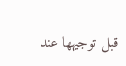قبل توجيهها عند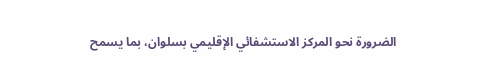الضرورة نحو المركز الاستشفائي الإقليمي بسلوان، بما يسمح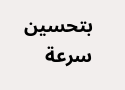بتحسين سرعة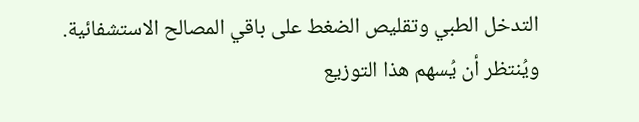التدخل الطبي وتقليص الضغط على باقي المصالح الاستشفائية.
ويُنتظر أن يُسهم هذا التوزيع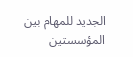الجديد للمهام بين المؤسستين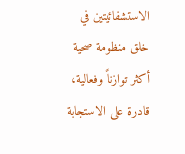الاستشفائيتين في خلق منظومة صحية أكثر توازناً وفعالية، قادرة على الاستجابة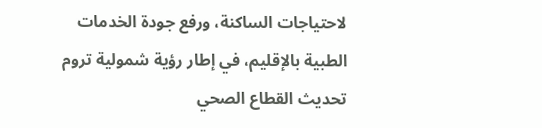لاحتياجات الساكنة، ورفع جودة الخدمات الطبية بالإقليم، في إطار رؤية شمولية تروم تحديث القطاع الصحي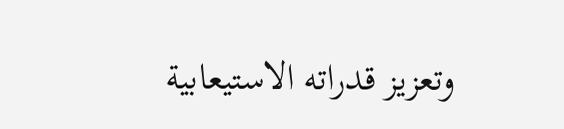وتعزيز قدراته الاستيعابية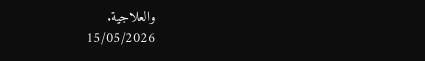والعلاجية.
15/05/2026